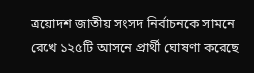ত্রয়োদশ জাতীয় সংসদ নির্বাচনকে সামনে রেখে ১২৫টি আসনে প্রার্থী ঘোষণা করেছে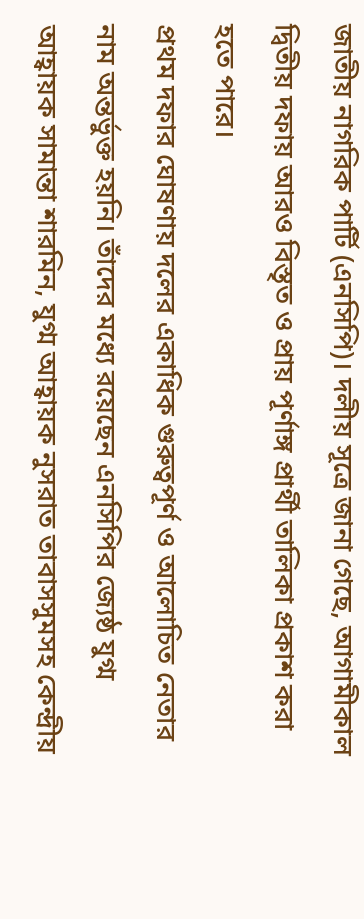জাতীয় নাগরিক পার্টি (এনসিপি)। দলীয় সূত্রে জানা গেছে, আগামীকাল দ্বিতীয় দফায় আরও বিস্তৃত ও প্রায় পূর্ণাঙ্গ প্রার্থী তালিকা প্রকাশ করা হতে পারে।
প্রথম দফার ঘোষণায় দলের একাধিক গুরুত্বপূর্ণ ও আলোচিত নেতার নাম অন্তর্ভুক্ত হয়নি। তাঁদের মধ্যে রয়েছেন এনসিপির জ্যেষ্ঠ যুগ্ম আহ্বায়ক সামান্তা শারমিন, যুগ্ম আহ্বায়ক নুসরাত তাবাসসুমসহ কেন্দ্রীয়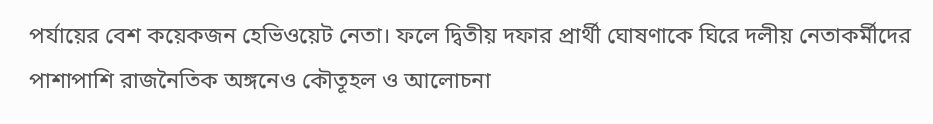পর্যায়ের বেশ কয়েকজন হেভিওয়েট নেতা। ফলে দ্বিতীয় দফার প্রার্থী ঘোষণাকে ঘিরে দলীয় নেতাকর্মীদের পাশাপাশি রাজনৈতিক অঙ্গনেও কৌতূহল ও আলোচনা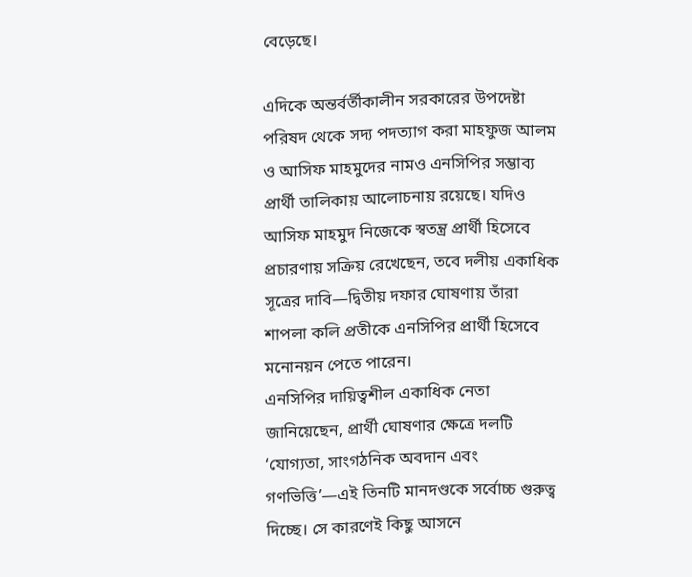বেড়েছে।

এদিকে অন্তর্বর্তীকালীন সরকারের উপদেষ্টা পরিষদ থেকে সদ্য পদত্যাগ করা মাহফুজ আলম ও আসিফ মাহমুদের নামও এনসিপির সম্ভাব্য প্রার্থী তালিকায় আলোচনায় রয়েছে। যদিও আসিফ মাহমুদ নিজেকে স্বতন্ত্র প্রার্থী হিসেবে প্রচারণায় সক্রিয় রেখেছেন, তবে দলীয় একাধিক সূত্রের দাবি—দ্বিতীয় দফার ঘোষণায় তাঁরা শাপলা কলি প্রতীকে এনসিপির প্রার্থী হিসেবে মনোনয়ন পেতে পারেন।
এনসিপির দায়িত্বশীল একাধিক নেতা জানিয়েছেন, প্রার্থী ঘোষণার ক্ষেত্রে দলটি ‘যোগ্যতা, সাংগঠনিক অবদান এবং গণভিত্তি’—এই তিনটি মানদণ্ডকে সর্বোচ্চ গুরুত্ব দিচ্ছে। সে কারণেই কিছু আসনে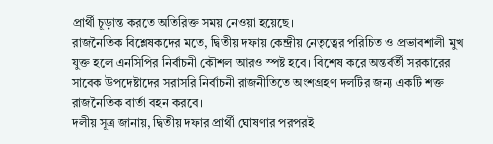প্রার্থী চূড়ান্ত করতে অতিরিক্ত সময় নেওয়া হয়েছে।
রাজনৈতিক বিশ্লেষকদের মতে, দ্বিতীয় দফায় কেন্দ্রীয় নেতৃত্বের পরিচিত ও প্রভাবশালী মুখ যুক্ত হলে এনসিপির নির্বাচনী কৌশল আরও স্পষ্ট হবে। বিশেষ করে অন্তর্বর্তী সরকারের সাবেক উপদেষ্টাদের সরাসরি নির্বাচনী রাজনীতিতে অংশগ্রহণ দলটির জন্য একটি শক্ত রাজনৈতিক বার্তা বহন করবে।
দলীয় সূত্র জানায়, দ্বিতীয় দফার প্রার্থী ঘোষণার পরপরই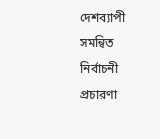দেশব্যাপী সমন্বিত নির্বাচনী প্রচারণা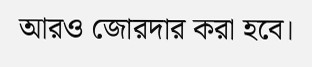আরও জোরদার করা হবে।